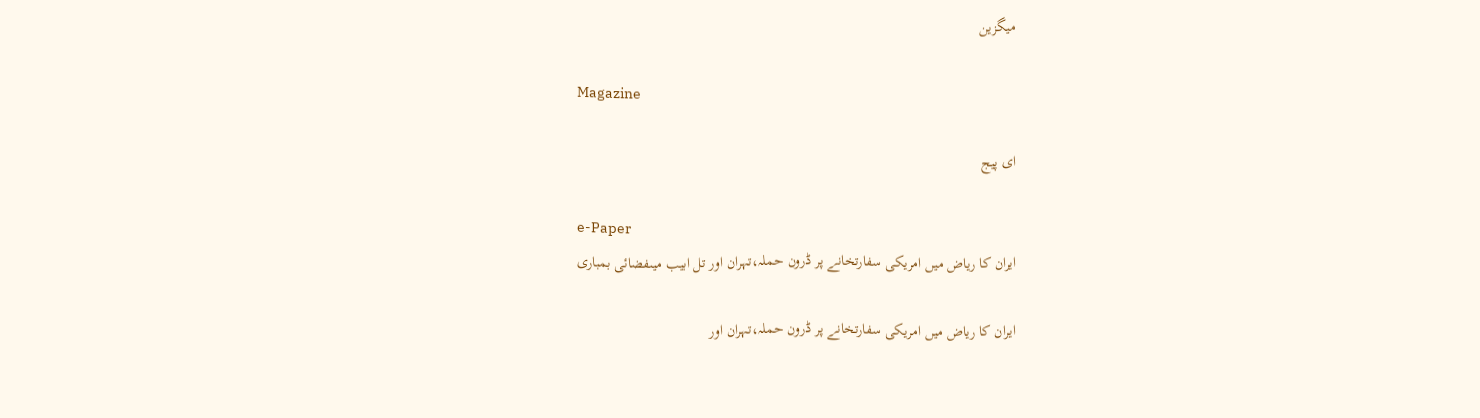میگزین

Magazine

ای پیج

e-Paper
ایران کا ریاض میں امریکی سفارتخانے پر ڈرون حملہ،تہران اور تل ابیب میںفضائی بمباری

ایران کا ریاض میں امریکی سفارتخانے پر ڈرون حملہ،تہران اور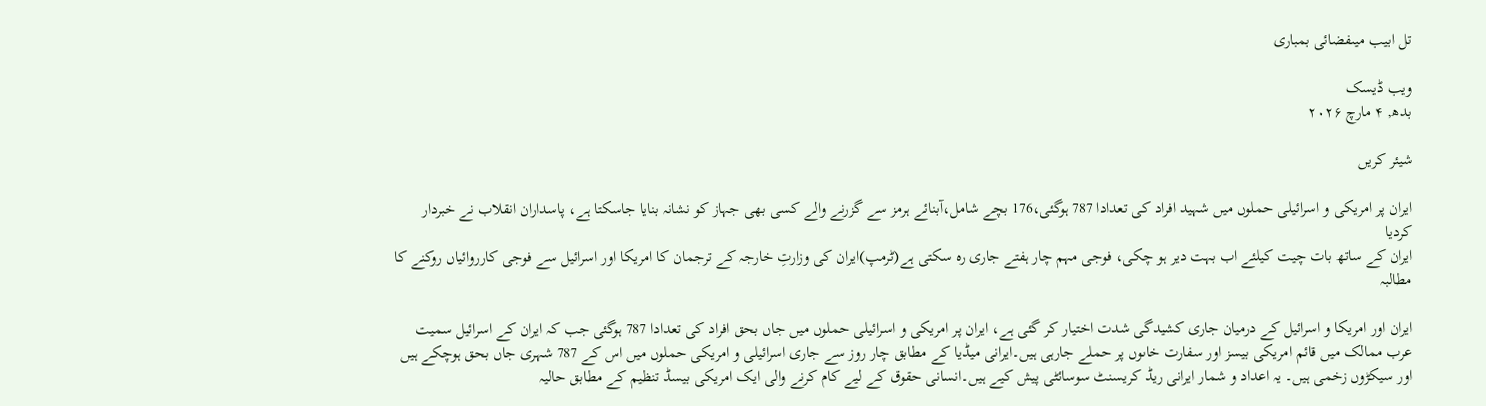تل ابیب میںفضائی بمباری

ویب ڈیسک
بدھ, ۴ مارچ ۲۰۲۶

شیئر کریں

ایران پر امریکی و اسرائیلی حملوں میں شہید افراد کی تعدادا 787 ہوگئی،176 بچے شامل،آبنائے ہرمز سے گزرنے والے کسی بھی جہاز کو نشانہ بنایا جاسکتا ہے، پاسداران انقلاب نے خبردار کردیا
ایران کے ساتھ بات چیت کیلئے اب بہت دیر ہو چکی، فوجی مہم چار ہفتے جاری رہ سکتی ہے(ٹرمپ)ایران کی وزارتِ خارجہ کے ترجمان کا امریکا اور اسرائیل سے فوجی کارروائیاں روکنے کا مطالبہ

ایران اور امریکا و اسرائیل کے درمیان جاری کشیدگی شدت اختیار کر گئی ہے، ایران پر امریکی و اسرائیلی حملوں میں جاں بحق افراد کی تعدادا 787 ہوگئی جب کہ ایران کے اسرائیل سمیت عرب ممالک میں قائم امریکی بیسز اور سفارت خاںوں پر حملے جارہی ہیں۔ایرانی میڈیا کے مطابق چار روز سے جاری اسرائیلی و امریکی حملوں میں اس کے 787 شہری جاں بحق ہوچکے ہیں اور سیکڑوں زخمی ہیں۔ یہ اعداد و شمار ایرانی ریڈ کریسنٹ سوسائٹی پیش کیے ہیں۔انسانی حقوق کے لیے کام کرنے والی ایک امریکی بیسڈ تنظیم کے مطابق حالیہ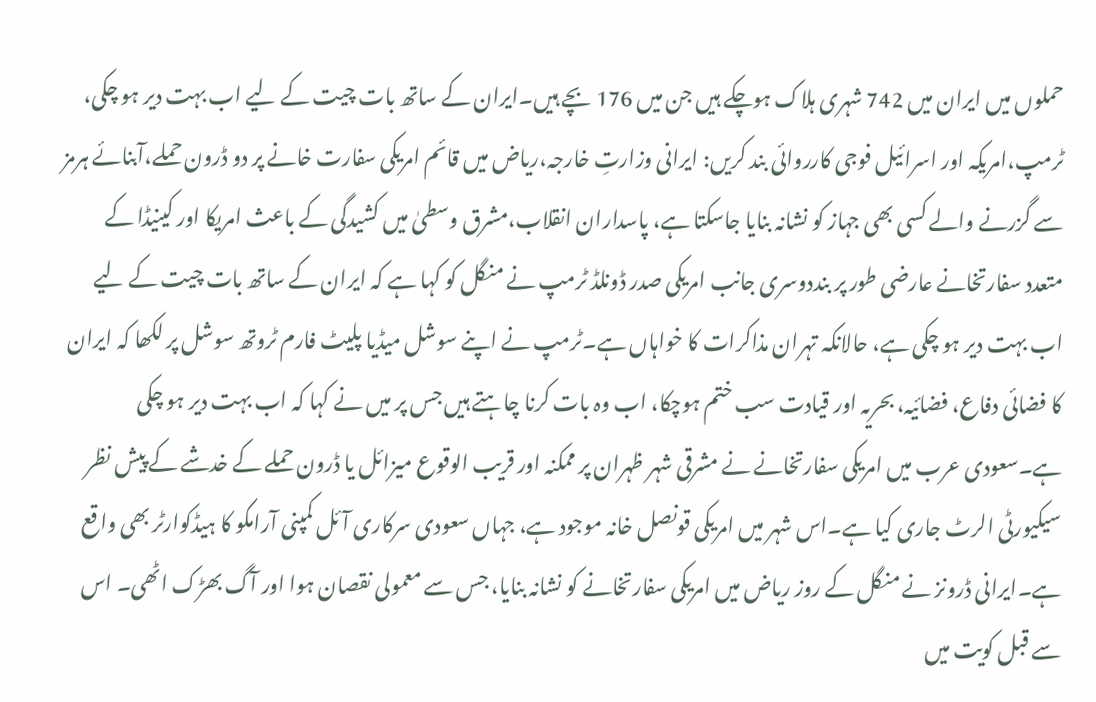حملوں میں ایران میں 742 شہری ہلاک ہوچکے ہیں جن میں 176 بچے ہیں۔ایران کے ساتھ بات چیت کے لیے اب بہت دیر ہو چکی، ٹرمپ،امریکہ اور اسرائیل فوجی کارروائی بند کریں: ایرانی وزارتِ خارجہ،ریاض میں قائم امریکی سفارت خانے پر دو ڈرون حملے،آبنائے ہرمز سے گزرنے والے کسی بھی جہاز کو نشانہ بنایا جاسکتا ہے، پاسداران انقلاب،مشرق وسطیٰ میں کشیدگی کے باعث امریکا اور کینیڈا کے متعدد سفارتخانے عارضی طور پر بنددوسری جانب امریکی صدر ڈونلڈ ٹرمپ نے منگل کو کہا ہے کہ ایران کے ساتھ بات چیت کے لیے اب بہت دیر ہو چکی ہے، حالانکہ تہران مذاکرات کا خواہاں ہے۔ٹرمپ نے اپنے سوشل میڈیا پلیٹ فارم ٹروتھ سوشل پر لکھا کہ ایران کا فضائی دفاع، فضائیہ، بحریہ اور قیادت سب ختم ہوچکا، اب وہ بات کرنا چاہتے ہیں جس پر میں نے کہا کہ اب بہت دیر ہو چکی ہے۔سعودی عرب میں امریکی سفارتخانے نے مشرقی شہر ظہران پر ممکنہ اور قریب الوقوع میزائل یا ڈرون حملے کے خدشے کے پیش نظر سیکیورٹی الرٹ جاری کیا ہے۔اس شہر میں امریکی قونصل خانہ موجود ہے، جہاں سعودی سرکاری آئل کمپنی آرامکو کا ہیڈکوارٹر بھی واقع ہے۔ایرانی ڈرونز نے منگل کے روز ریاض میں امریکی سفارتخانے کو نشانہ بنایا، جس سے معمولی نقصان ہوا اور آگ بھڑک اٹھی۔ اس سے قبل کویت میں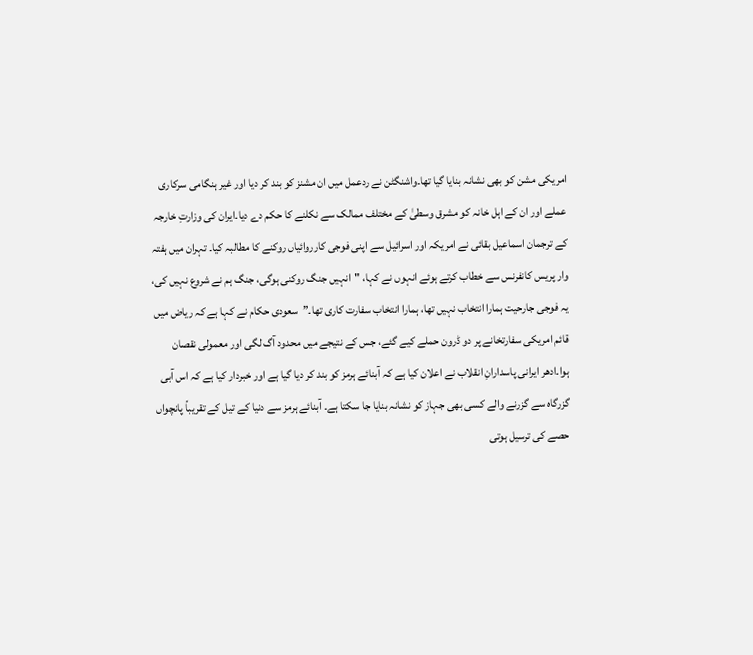امریکی مشن کو بھی نشانہ بنایا گیا تھا۔واشنگٹن نے ردعمل میں ان مشنز کو بند کر دیا اور غیر ہنگامی سرکاری عملے اور ان کے اہل خانہ کو مشرق وسطیٰ کے مختلف ممالک سے نکلنے کا حکم دے دیا۔ایران کی وزارتِ خارجہ کے ترجمان اسماعیل بقائی نے امریکہ اور اسرائیل سے اپنی فوجی کارروائیاں روکنے کا مطالبہ کیا۔ تہران میں ہفتہ وار پریس کانفرنس سے خطاب کرتے ہوئے انہوں نے کہا، "انہیں جنگ روکنی ہوگی، جنگ ہم نے شروع نہیں کی، یہ فوجی جارحیت ہمارا انتخاب نہیں تھا، ہمارا انتخاب سفارت کاری تھا۔”سعودی حکام نے کہا ہے کہ ریاض میں قائم امریکی سفارتخانے پر دو ڈرون حملے کیے گئے، جس کے نتیجے میں محدود آگ لگی اور معمولی نقصان ہوا۔ادھر ایرانی پاسدارانِ انقلاب نے اعلان کیا ہے کہ آبنائے ہرمز کو بند کر دیا گیا ہے اور خبردار کیا ہے کہ اس آبی گزرگاہ سے گزرنے والے کسی بھی جہاز کو نشانہ بنایا جا سکتا ہے۔ آبنائے ہرمز سے دنیا کے تیل کے تقریباً پانچواں حصے کی ترسیل ہوتی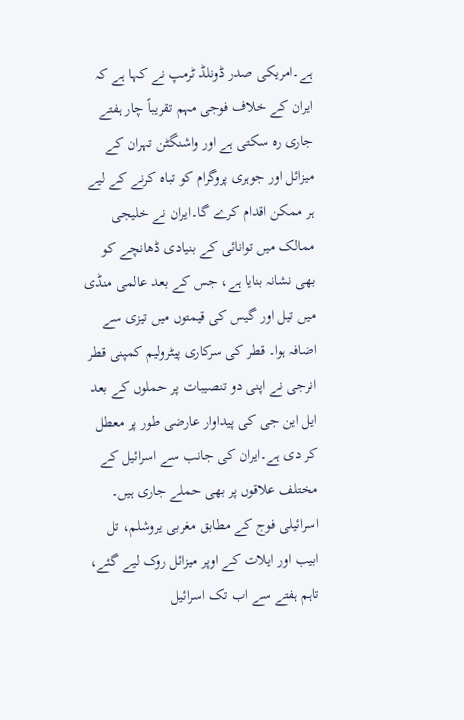ہے۔امریکی صدر ڈونلڈ ٹرمپ نے کہا ہے کہ ایران کے خلاف فوجی مہم تقریباً چار ہفتے جاری رہ سکتی ہے اور واشنگٹن تہران کے میزائل اور جوہری پروگرام کو تباہ کرنے کے لیے ہر ممکن اقدام کرے گا۔ایران نے خلیجی ممالک میں توانائی کے بنیادی ڈھانچے کو بھی نشانہ بنایا ہے، جس کے بعد عالمی منڈی میں تیل اور گیس کی قیمتوں میں تیزی سے اضافہ ہوا۔ قطر کی سرکاری پیٹرولیم کمپنی قطر انرجی نے اپنی دو تنصیبات پر حملوں کے بعد ایل این جی کی پیداوار عارضی طور پر معطل کر دی ہے۔ایران کی جانب سے اسرائیل کے مختلف علاقوں پر بھی حملے جاری ہیں۔ اسرائیلی فوج کے مطابق مغربی یروشلم، تل ابیب اور ایلات کے اوپر میزائل روک لیے گئے، تاہم ہفتے سے اب تک اسرائیل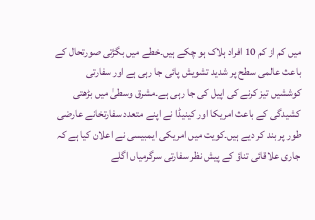میں کم از کم 10 افراد ہلاک ہو چکے ہیں۔خطے میں بگڑتی صورتحال کے باعث عالمی سطح پر شدید تشویش پائی جا رہی ہے اور سفارتی کوششیں تیز کرنے کی اپیل کی جا رہی ہے۔مشرق وسطیٰ میں بڑھتی کشیدگی کے باعث امریکا اور کینیڈا نے اپنے متعدد سفارتخانے عارضی طور پر بند کر دیے ہیں۔کویت میں امریکی ایمبیسی نے اعلان کیا ہے کہ جاری علاقائی تناؤ کے پیش نظر سفارتی سرگرمیاں اگلے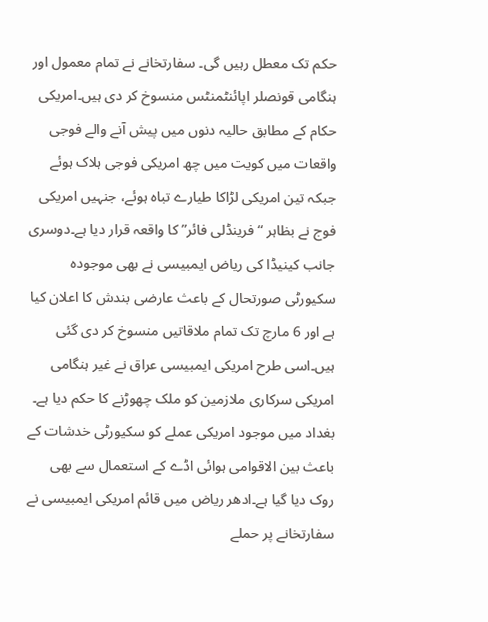حکم تک معطل رہیں گی۔ سفارتخانے نے تمام معمول اور ہنگامی قونصلر اپائنٹمنٹس منسوخ کر دی ہیں۔امریکی حکام کے مطابق حالیہ دنوں میں پیش آنے والے فوجی واقعات میں کویت میں چھ امریکی فوجی ہلاک ہوئے جبکہ تین امریکی لڑاکا طیارے تباہ ہوئے، جنہیں امریکی فوج نے بظاہر “فرینڈلی فائر” کا واقعہ قرار دیا ہے۔دوسری جانب کینیڈا کی ریاض ایمبیسی نے بھی موجودہ سکیورٹی صورتحال کے باعث عارضی بندش کا اعلان کیا ہے اور 6 مارچ تک تمام ملاقاتیں منسوخ کر دی گئی ہیں۔اسی طرح امریکی ایمبیسی عراق نے غیر ہنگامی امریکی سرکاری ملازمین کو ملک چھوڑنے کا حکم دیا ہے۔ بغداد میں موجود امریکی عملے کو سکیورٹی خدشات کے باعث بین الاقوامی ہوائی اڈے کے استعمال سے بھی روک دیا گیا ہے۔ادھر ریاض میں قائم امریکی ایمبیسی نے سفارتخانے پر حملے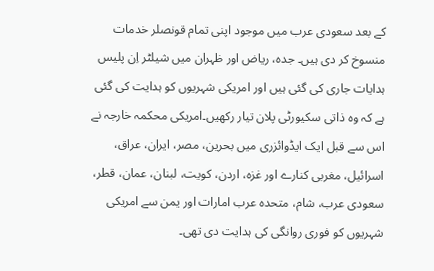کے بعد سعودی عرب میں موجود اپنی تمام قونصلر خدمات منسوخ کر دی ہیں۔ جدہ، ریاض اور ظہران میں شیلٹر اِن پلیس ہدایات جاری کی گئی ہیں اور امریکی شہریوں کو ہدایت کی گئی ہے کہ وہ ذاتی سکیورٹی پلان تیار رکھیں۔امریکی محکمہ خارجہ نے اس سے قبل ایک ایڈوائزری میں بحرین، مصر، ایران، عراق، اسرائیل، مغربی کنارے اور غزہ، اردن، کویت، لبنان، عمان، قطر، سعودی عرب، شام، متحدہ عرب امارات اور یمن سے امریکی شہریوں کو فوری روانگی کی ہدایت دی تھی۔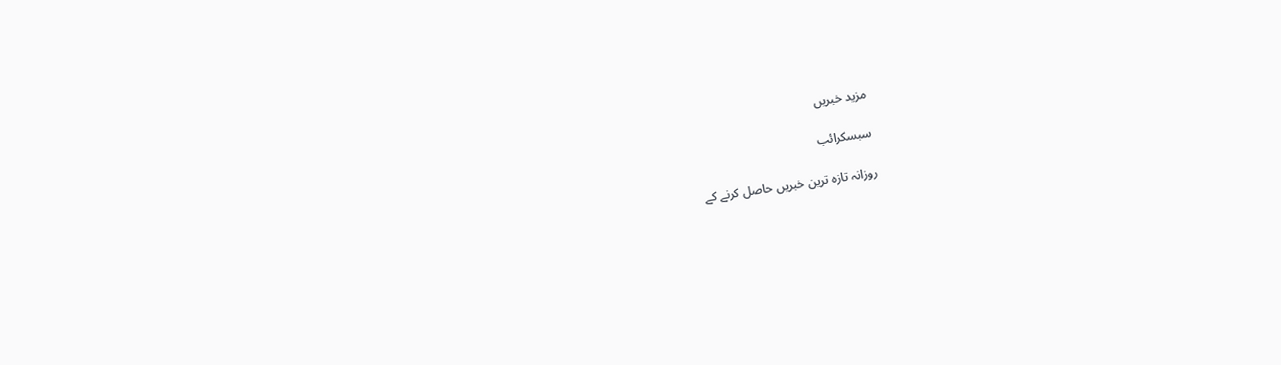مزید خبریں

سبسکرائب

روزانہ تازہ ترین خبریں حاصل کرنے کے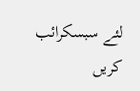لئے سبسکرائب کریں